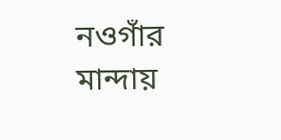নওগাঁর মান্দায়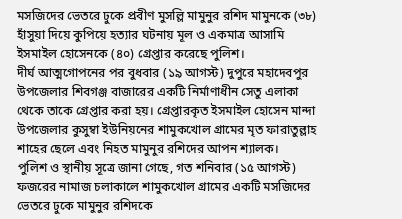মসজিদের ভেতরে ঢুকে প্রবীণ মুসল্লি মামুনুর রশিদ মামুনকে (৩৮) হাঁসুয়া দিয়ে কুপিয়ে হত্যার ঘটনায় মূল ও একমাত্র আসামি ইসমাইল হোসেনকে (৪০) গ্রেপ্তার করেছে পুলিশ।
দীর্ঘ আত্মগোপনের পর বুধবার (১৯ আগস্ট) দুপুরে মহাদেবপুর উপজেলার শিবগঞ্জ বাজারের একটি নির্মাণাধীন সেতু এলাকা থেকে তাকে গ্রেপ্তার করা হয়। গ্রেপ্তারকৃত ইসমাইল হোসেন মান্দা উপজেলার কুসুম্বা ইউনিয়নের শামুকখোল গ্রামের মৃত ফারাতুল্লাহ শাহের ছেলে এবং নিহত মামুনুর রশিদের আপন শ্যালক।
পুলিশ ও স্থানীয় সূত্রে জানা গেছে, গত শনিবার (১৫ আগস্ট) ফজরের নামাজ চলাকালে শামুকখোল গ্রামের একটি মসজিদের ভেতরে ঢুকে মামুনুর রশিদকে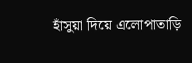হাঁসুয়া দিয়ে এলোপাতাড়ি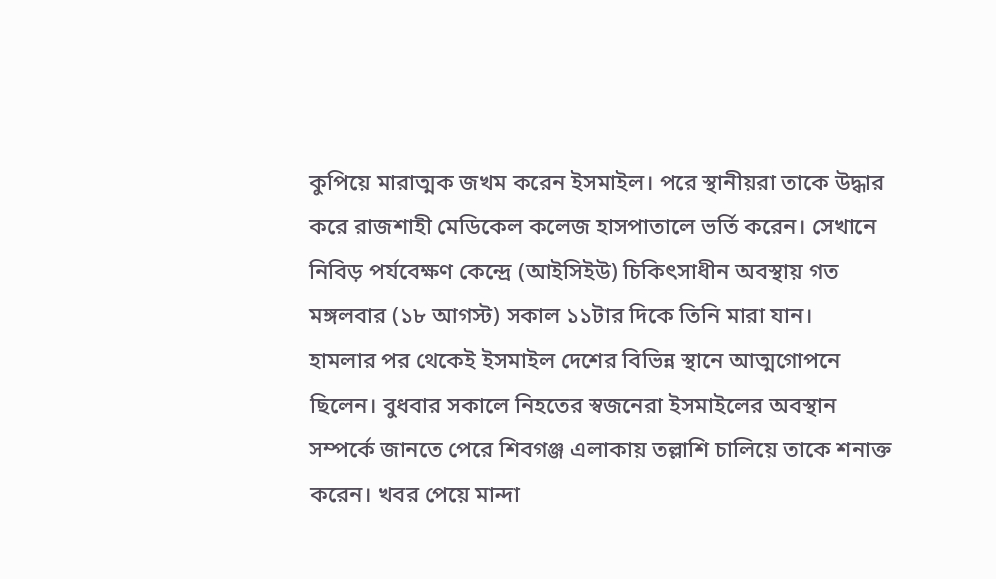কুপিয়ে মারাত্মক জখম করেন ইসমাইল। পরে স্থানীয়রা তাকে উদ্ধার করে রাজশাহী মেডিকেল কলেজ হাসপাতালে ভর্তি করেন। সেখানে নিবিড় পর্যবেক্ষণ কেন্দ্রে (আইসিইউ) চিকিৎসাধীন অবস্থায় গত মঙ্গলবার (১৮ আগস্ট) সকাল ১১টার দিকে তিনি মারা যান।
হামলার পর থেকেই ইসমাইল দেশের বিভিন্ন স্থানে আত্মগোপনে ছিলেন। বুধবার সকালে নিহতের স্বজনেরা ইসমাইলের অবস্থান সম্পর্কে জানতে পেরে শিবগঞ্জ এলাকায় তল্লাশি চালিয়ে তাকে শনাক্ত করেন। খবর পেয়ে মান্দা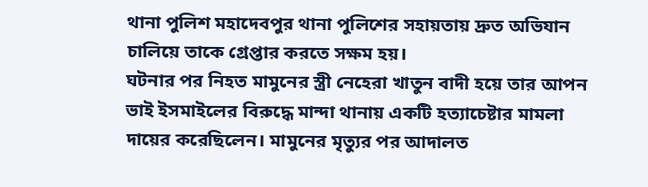থানা পুলিশ মহাদেবপুর থানা পুলিশের সহায়তায় দ্রুত অভিযান চালিয়ে তাকে গ্রেপ্তার করতে সক্ষম হয়।
ঘটনার পর নিহত মামুনের স্ত্রী নেহেরা খাতুন বাদী হয়ে তার আপন ভাই ইসমাইলের বিরুদ্ধে মান্দা থানায় একটি হত্যাচেষ্টার মামলা দায়ের করেছিলেন। মামুনের মৃত্যুর পর আদালত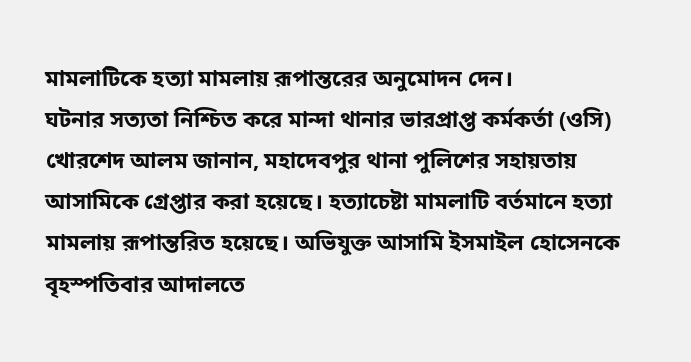মামলাটিকে হত্যা মামলায় রূপান্তরের অনুমোদন দেন।
ঘটনার সত্যতা নিশ্চিত করে মান্দা থানার ভারপ্রাপ্ত কর্মকর্তা (ওসি) খোরশেদ আলম জানান, মহাদেবপুর থানা পুলিশের সহায়তায় আসামিকে গ্রেপ্তার করা হয়েছে। হত্যাচেষ্টা মামলাটি বর্তমানে হত্যা মামলায় রূপান্তরিত হয়েছে। অভিযুক্ত আসামি ইসমাইল হোসেনকে বৃহস্পতিবার আদালতে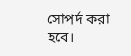সোপর্দ করা হবে।